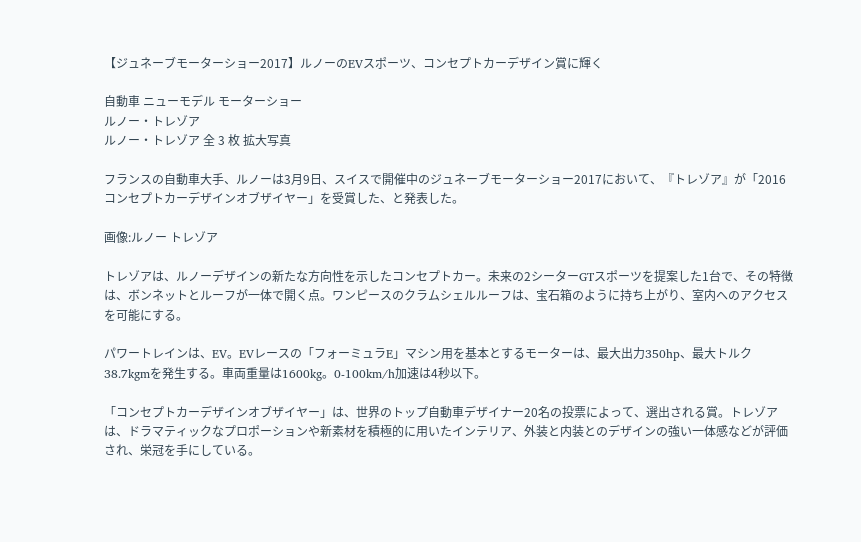【ジュネーブモーターショー2017】ルノーのEVスポーツ、コンセプトカーデザイン賞に輝く

自動車 ニューモデル モーターショー
ルノー・トレゾア
ルノー・トレゾア 全 3 枚 拡大写真

フランスの自動車大手、ルノーは3月9日、スイスで開催中のジュネーブモーターショー2017において、『トレゾア』が「2016コンセプトカーデザインオブザイヤー」を受賞した、と発表した。

画像:ルノー トレゾア

トレゾアは、ルノーデザインの新たな方向性を示したコンセプトカー。未来の2シーターGTスポーツを提案した1台で、その特徴は、ボンネットとルーフが一体で開く点。ワンピースのクラムシェルルーフは、宝石箱のように持ち上がり、室内へのアクセスを可能にする。

パワートレインは、EV。EVレースの「フォーミュラE」マシン用を基本とするモーターは、最大出力350hp、最大トルク38.7kgmを発生する。車両重量は1600kg。0-100km/h加速は4秒以下。

「コンセプトカーデザインオブザイヤー」は、世界のトップ自動車デザイナー20名の投票によって、選出される賞。トレゾアは、ドラマティックなプロポーションや新素材を積極的に用いたインテリア、外装と内装とのデザインの強い一体感などが評価され、栄冠を手にしている。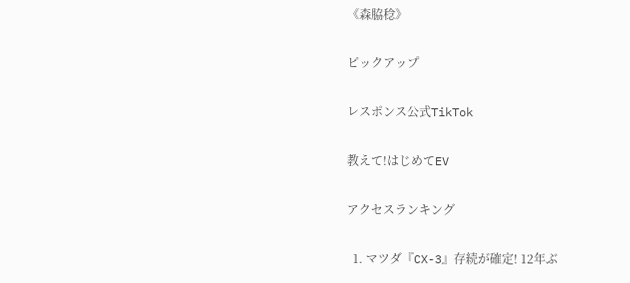《森脇稔》

ピックアップ

レスポンス公式TikTok

教えて!はじめてEV

アクセスランキング

  1. マツダ『CX-3』存続が確定! 12年ぶ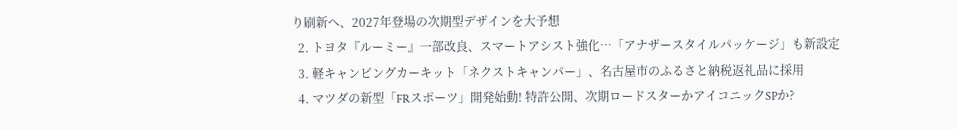り刷新へ、2027年登場の次期型デザインを大予想
  2. トヨタ『ルーミー』一部改良、スマートアシスト強化…「アナザースタイルパッケージ」も新設定
  3. 軽キャンピングカーキット「ネクストキャンパー」、名古屋市のふるさと納税返礼品に採用
  4. マツダの新型「FRスポーツ」開発始動! 特許公開、次期ロードスターかアイコニックSPか?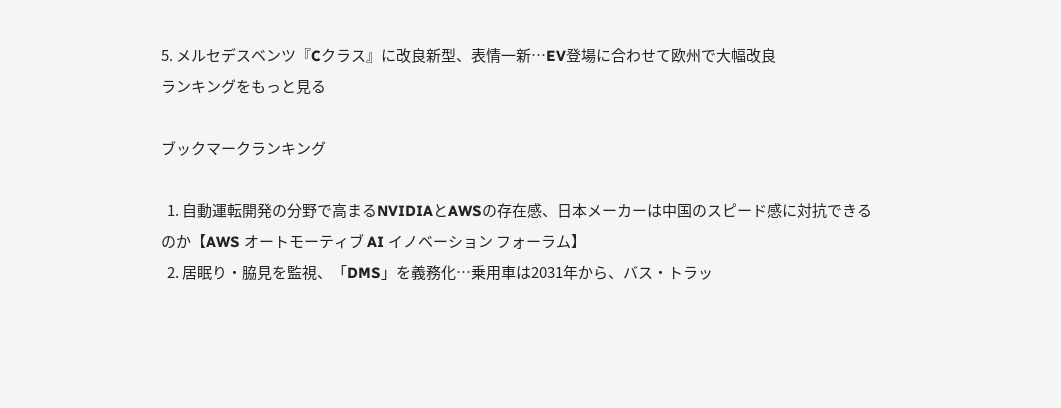5. メルセデスベンツ『Cクラス』に改良新型、表情一新…EV登場に合わせて欧州で大幅改良
ランキングをもっと見る

ブックマークランキング

  1. 自動運転開発の分野で高まるNVIDIAとAWSの存在感、日本メーカーは中国のスピード感に対抗できるのか【AWS オートモーティブ AI イノベーション フォーラム】
  2. 居眠り・脇見を監視、「DMS」を義務化…乗用車は2031年から、バス・トラッ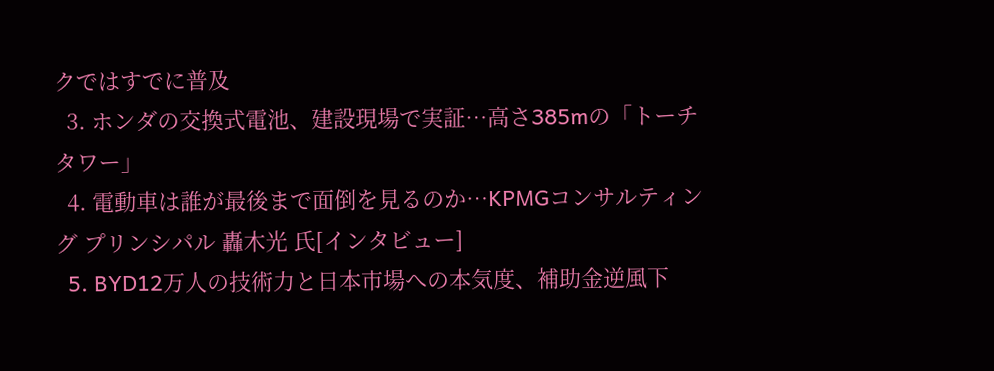クではすでに普及
  3. ホンダの交換式電池、建設現場で実証…高さ385mの「トーチタワー」
  4. 電動車は誰が最後まで面倒を見るのか…KPMGコンサルティング プリンシパル 轟木光 氏[インタビュー]
  5. BYD12万人の技術力と日本市場への本気度、補助金逆風下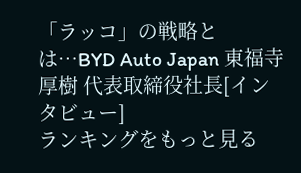「ラッコ」の戦略とは…BYD Auto Japan 東福寺厚樹 代表取締役社長[インタビュー]
ランキングをもっと見る